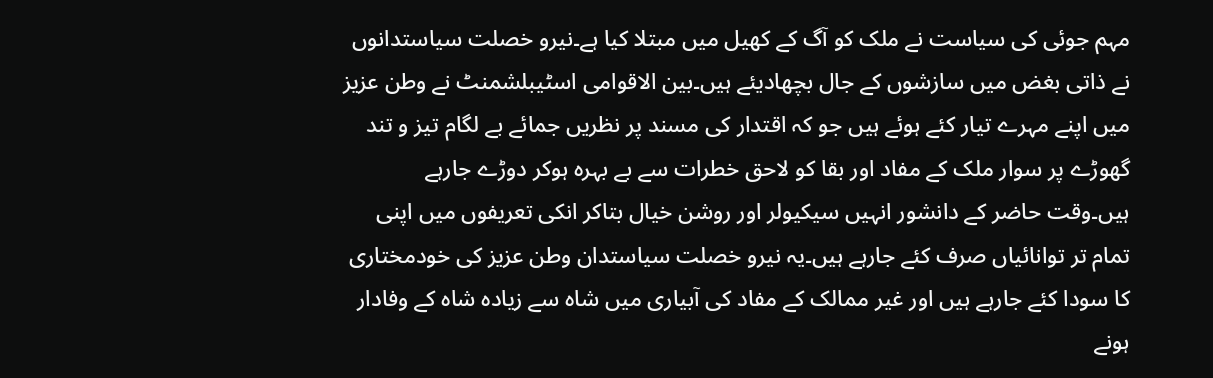مہم جوئی کی سیاست نے ملک کو آگ کے کھیل میں مبتلا کیا ہے۔نیرو خصلت سیاستدانوں نے ذاتی بغض میں سازشوں کے جال بچھادیئے ہیں۔بین الاقوامی اسٹیبلشمنٹ نے وطن عزیز میں اپنے مہرے تیار کئے ہوئے ہیں جو کہ اقتدار کی مسند پر نظریں جمائے بے لگام تیز و تند گھوڑے پر سوار ملک کے مفاد اور بقا کو لاحق خطرات سے بے بہرہ ہوکر دوڑے جارہے ہیں۔وقت حاضر کے دانشور انہیں سیکیولر اور روشن خیال بتاکر انکی تعریفوں میں اپنی تمام تر توانائیاں صرف کئے جارہے ہیں۔یہ نیرو خصلت سیاستدان وطن عزیز کی خودمختاری کا سودا کئے جارہے ہیں اور غیر ممالک کے مفاد کی آبیاری میں شاہ سے زیادہ شاہ کے وفادار ہونے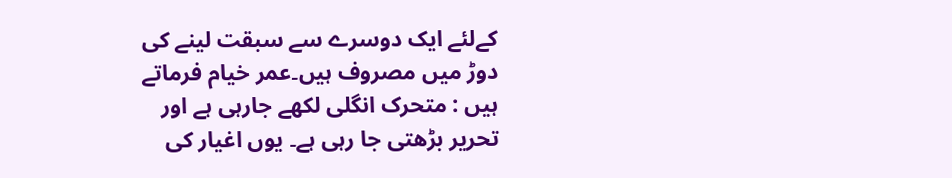کےلئے ایک دوسرے سے سبقت لینے کی دوڑ میں مصروف ہیں۔عمر خیام فرماتے ہیں : متحرک انگلی لکھے جارہی ہے اور تحریر بڑھتی جا رہی ہے۔ یوں اغیار کی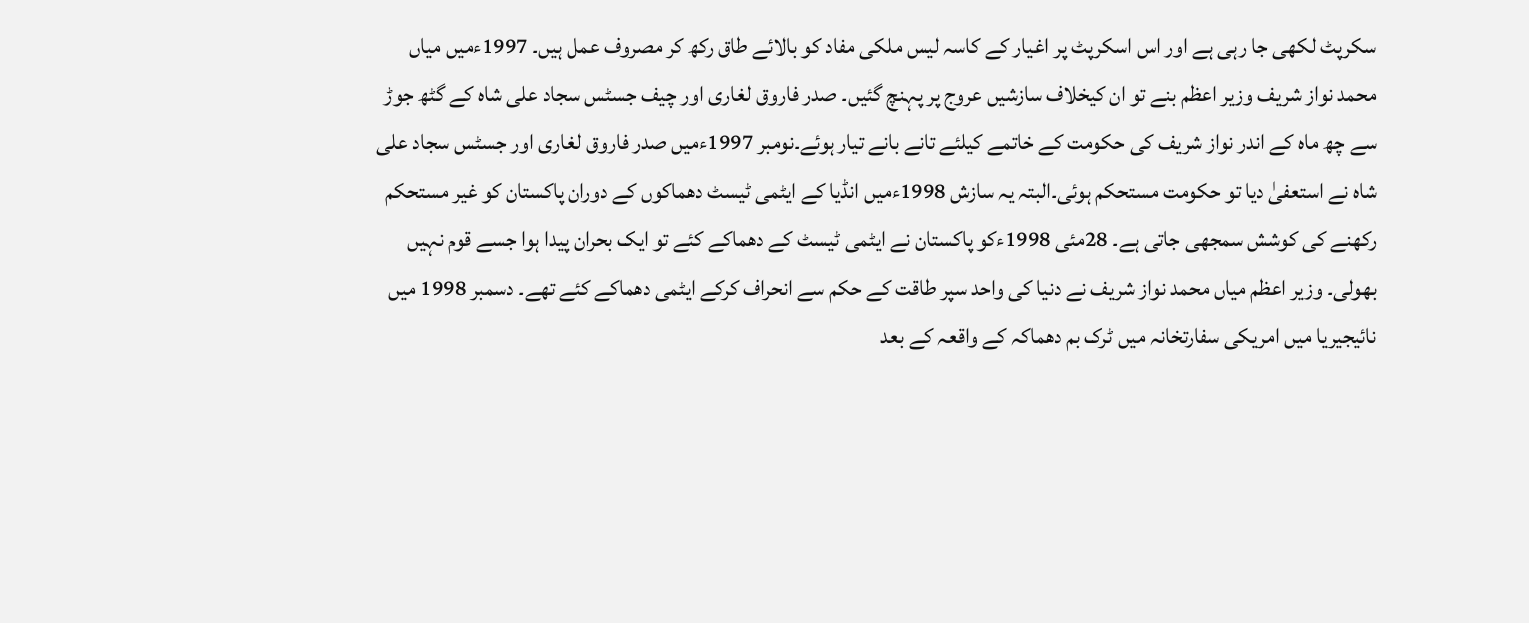سکرپٹ لکھی جا رہی ہے اور اس اسکرپٹ پر اغیار کے کاسہ لیس ملکی مفاد کو بالائے طاق رکھ کر مصروف عمل ہیں۔ 1997ءمیں میاں محمد نواز شریف وزیر اعظم بنے تو ان کیخلاف سازشیں عروج پر پہنچ گئیں۔ صدر فاروق لغاری اور چیف جسٹس سجاد علی شاہ کے گٹھ جوڑ سے چھ ماہ کے اندر نواز شریف کی حکومت کے خاتمے کیلئے تانے بانے تیار ہوئے۔نومبر 1997ءمیں صدر فاروق لغاری اور جسٹس سجاد علی شاہ نے استعفیٰ دیا تو حکومت مستحکم ہوئی۔البتہ یہ سازش 1998ءمیں انڈیا کے ایٹمی ٹیسٹ دھماکوں کے دوران پاکستان کو غیر مستحکم رکھنے کی کوشش سمجھی جاتی ہے۔ 28مئی 1998ءکو پاکستان نے ایٹمی ٹیسٹ کے دھماکے کئے تو ایک بحران پیدا ہوا جسے قوم نہیں بھولی۔ وزیر اعظم میاں محمد نواز شریف نے دنیا کی واحد سپر طاقت کے حکم سے انحراف کرکے ایٹمی دھماکے کئے تھے۔ دسمبر 1998 میں نائیجیریا میں امریکی سفارتخانہ میں ٹرک بم دھماکہ کے واقعہ کے بعد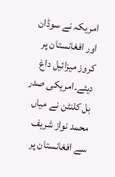امریکہ نے سوڈان اور افغانستان پر کروز میزائیل داغ دیئے۔امریکی صدر بل کلنٹن نے میاں محمد نواز شریف سے افغانستان پر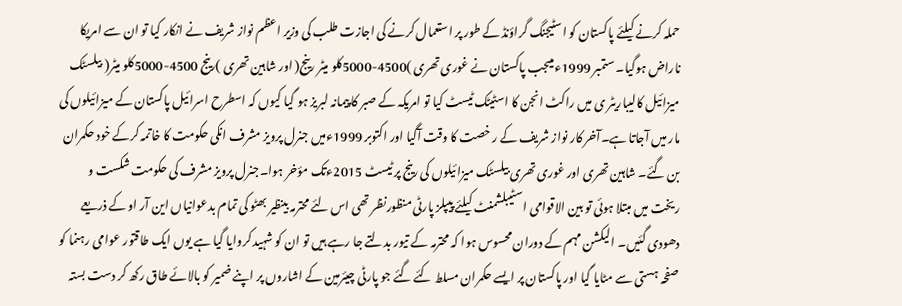حملہ کرنے کیلئے پاکستان کو اسٹیجنگ گراؤنڈ کے طور پر استعمال کرنے کی اجازت طلب کی وزیر اعظم نواز شریف نے انکار کیا تو ان سے امریکا ناراض ہوگیا۔ ستمبر 1999ءمیںجب پاکستان نے غوری تھری )4500-5000کلو میٹر رینج( اور شاہین تھری )رینج 4500-5000کلو میٹر( بیلسٹک میزائیل کالیباریٹر ی میں راکٹ انجن کا اسٹیٹک ٹیسٹ کیا تو امریکہ کے صبر کا پیمانہ لبریز ہو گیا کیوں کہ اسطرح اسرائیل پاکستان کے میزائیلوں کی مار میں آجاتا ہے۔آخر کار نواز شریف کے ر خصت کا وقت آگیا اور اکتوبر 1999ءمیں جنرل پرویز مشرف انکی حکومت کا خاتمہ کرکے خود حکمران بن گئے۔ شاہین تھری اور غوری تھری بیلسٹک میزائیلوں کی رینج پر ٹیسٹ 2015ءتک مؤخر ہوا۔جنرل پرویز مشرف کی حکومت شکست و ریخت میں مبتلا ہوئی تو بین الاقوامی اسٹیبلشمنٹ کیلئے پیپلز پارٹی منظورنظر تھی اس لئے محترمہ بینظیر بھٹو کی تمام بدعوانیاں این آر او کے ذریعے دھودی گئیں۔ الیکشن مہم کے دوران محسوس ہوا کہ محترمہ کے تیور بدلتے جا رہے ہیں تو ان کو شہید کروایا گیا ہے یوں ایک طاقتور عوامی رہنما کو صفحہ ہستی سے مٹایا گیا اور پاکستان پر ایسے حکمران مسلط کئے گئے جو پارٹی چیئرمین کے اشاروں پر اپنے ضمیر کو بالائے طاق رکھ کر دست بستہ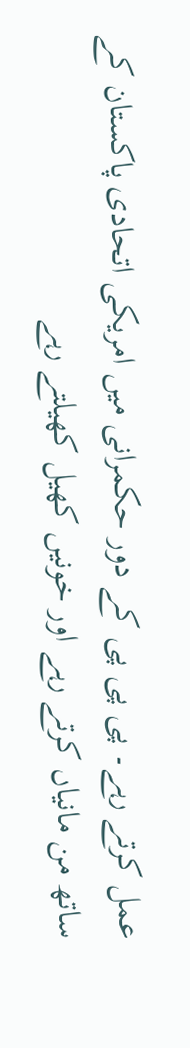عمل کرتے رہے۔ پی پی پی کے دور حکمرانی میں امریکی اتحادی پاکستان کے ساتھ من مانیاں کرتے رہے اور خونیں کھیل کھیلتے رہے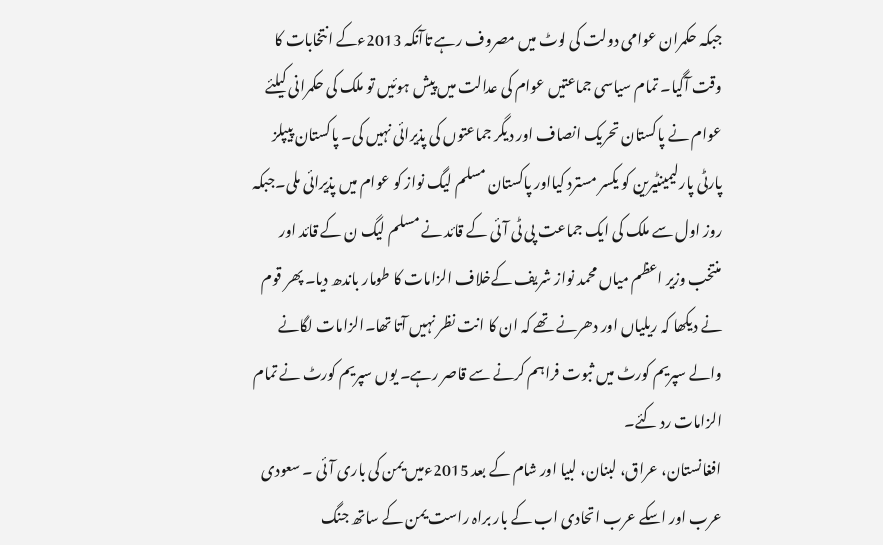جبکہ حکمران عوامی دولت کی لوٹ میں مصروف رہے تاآنکہ 2013ءکے انتخابات کا وقت آگیا۔ تمام سیاسی جماعتیں عوام کی عدالت میں پیش ہوئیں تو ملک کی حکمرانی کیلئے عوام نے پاکستان تحریک انصاف اور دیگر جماعتوں کی پذیرائی نہیں کی۔ پاکستان پیپلز پارٹی پارلیمینٹیرین کو یکسر مسترد کیااور پاکستان مسلم لیگ نواز کو عوام میں پذیرائی ملی۔جبکہ روز اول سے ملک کی ایک جماعت پی ٹی آئی کے قائد نے مسلم لیگ ن کے قائد اور منتخب وزیر اعظم میاں محمد نواز شریف کےخلاف الزامات کا طومار باندھ دیا۔ پھر قوم نے دیکھا کہ ریلیاں اور دھرنے تھے کہ ان کا انت نظر نہیں آتا تھا۔الزامات لگانے والے سپریم کورٹ میں ثبوت فراہم کرنے سے قاصر رہے۔ یوں سپریم کورٹ نے تمام الزامات رد کئے۔
افغانستان، عراق، لبنان، لبیا اور شام کے بعد 2015ءمیں یمن کی باری آئی ۔ سعودی عرب اور اسکے عرب اتحادی اب کے بار براہ راست یمن کے ساتھ جنگ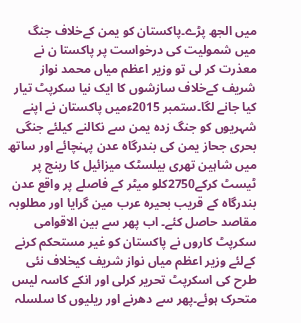میں الجھ پڑے۔پاکستان کو یمن کےخلاف جنگ میں شمولیت کی درخواست پر پاکستا ن نے معذرت کر لی تو وزیر اعظم میاں محمد نواز شریف کےخلاف سازشوں کا ایک نیا سکرپٹ تیار کیا جانے لگا۔ستمبر 2015ءمیں پاکستان نے اپنے شہریوں کو جنگ زدہ یمن سے نکالنے کیلئے جنگی بحری جحاز یمن کی بندرگاہ عدن پہنچائے اور ساتھ میں شاہین تھری بیلسٹک میزائیل کا رینج پر ٹیسٹ کرکے2750کلو میٹر کے فاصلے پر واقع عدن بندرگاہ کے قریب بحیرہ عرب مین گرایا اور مطلوبہ مقاصد حاصل کئے۔ اب پھر سے بین الاقوامی سکرپٹ کاروں نے پاکستان کو غیر مستحکم کرنے کےلئے وزیر اعظم میاں نواز شریف کیخلاف نئی طرح کی اسکرپٹ تحریر کرلی اور انکے کاسہ لیس متحرک ہوئے۔پھر سے دھرنے اور ریلیوں کا سلسلہ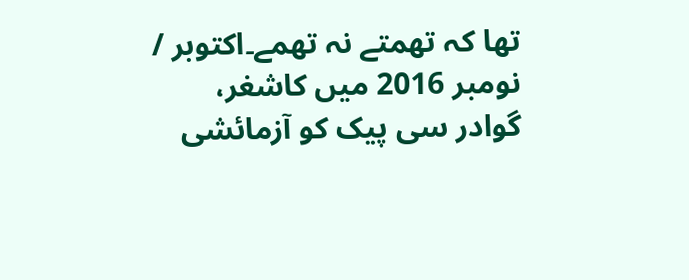تھا کہ تھمتے نہ تھمے۔اکتوبر / نومبر 2016 میں کاشغر، گوادر سی پیک کو آزمائشی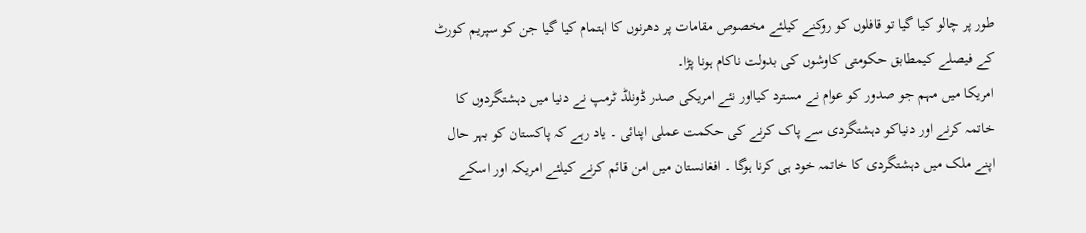طور پر چالو کیا گیا تو قافلوں کو روکنے کیلئے مخصوص مقامات پر دھرنوں کا اہتمام کیا گیا جن کو سپریم کورٹ کے فیصلے کیمطابق حکومتی کاوشوں کی بدولت ناکام ہونا پڑا۔
امریکا میں مہم جو صدور کو عوام نے مسترد کیااور نئے امریکی صدر ڈونلڈ ٹرمپ نے دنیا میں دہشتگردوں کا خاتمہ کرنے اور دنیاکو دہشتگردی سے پاک کرنے کی حکمت عملی اپنائی ۔ یاد رہے کہ پاکستان کو بہر حال اپنے ملک میں دہشتگردی کا خاتمہ خود ہی کرنا ہوگا ۔ افغانستان میں امن قائم کرنے کیلئے امریکہ اور اسکے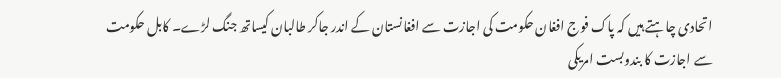اتحادی چاہتے ہیں کہ پاک فوج افغان حکومت کی اجازت سے افغانستان کے اندر جاکر طالبان کیساتھ جنگ لڑے۔ کابل حکومت سے اجازت کا بندوبست امریکی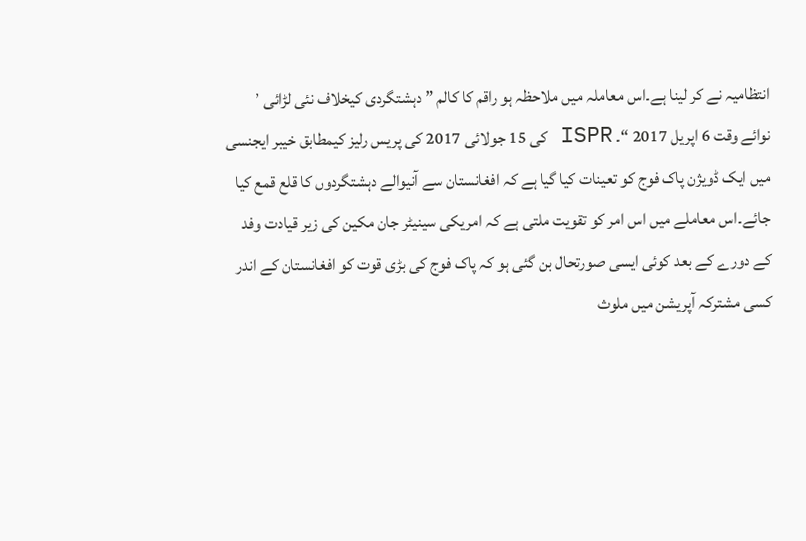انتظامیہ نے کر لینا ہے۔اس معاملہ میں ملاحظہ ہو راقم کا کالم ” دہشتگردی کیخلاف نئی لڑائی ٬ نوائے وقت 6 اپریل 2017 “۔ ISPR کی 15 جولائی 2017 کی پریس رلیز کیمطابق خیبر ایجنسی میں ایک ڈویژن پاک فوج کو تعینات کیا گیا ہے کہ افغانستان سے آنیوالے دہشتگردوں کا قلع قمع کیا جائے۔اس معاملے میں اس امر کو تقویت ملتی ہے کہ امریکی سینیٹر جان مکین کی زیر قیادت وفد کے دورے کے بعد کوئی ایسی صورتحال بن گئی ہو کہ پاک فوج کی بڑی قوت کو افغانستان کے اندر کسی مشترکہ آپریشن میں ملوث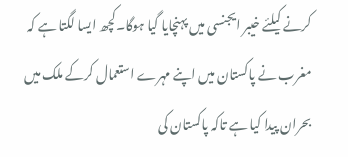کرنے کیلئے خیبر ایجنسی میں پہنچایا گیا ہوگا۔کچھ ایسا لگتا ہے کہ مغرب نے پاکستان میں اپنے مہرے استعمال کرکے ملک میں بحران پیدا کیا ہے تاکہ پاکستان کی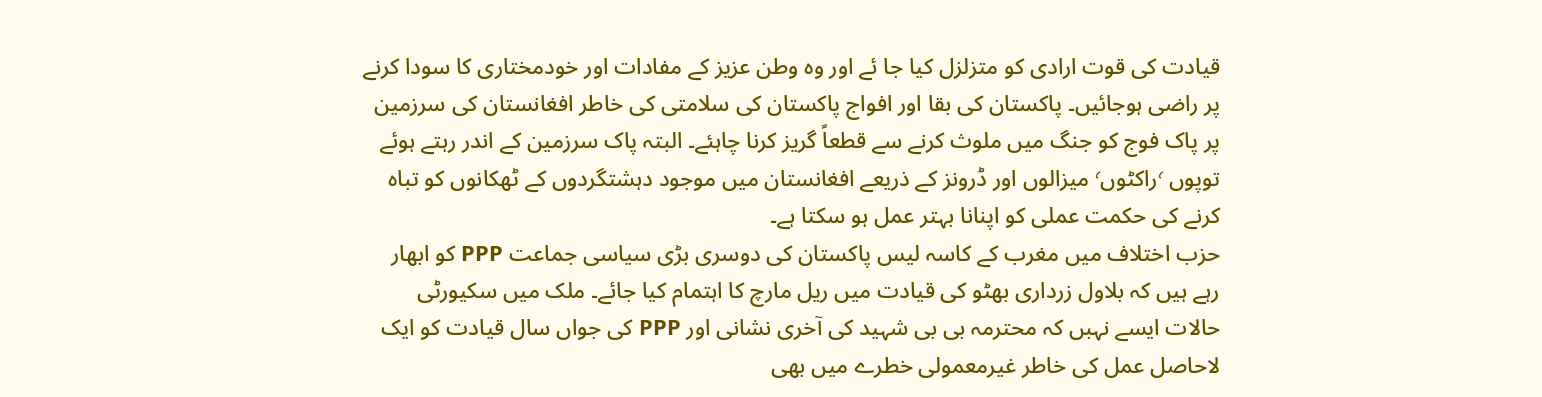قیادت کی قوت ارادی کو متزلزل کیا جا ئے اور وہ وطن عزیز کے مفادات اور خودمختاری کا سودا کرنے پر راضی ہوجائیں۔ پاکستان کی بقا اور افواج پاکستان کی سلامتی کی خاطر افغانستان کی سرزمین پر پاک فوج کو جنگ میں ملوث کرنے سے قطعاً گریز کرنا چاہئے۔ البتہ پاک سرزمین کے اندر رہتے ہوئے توپوں ٬راکٹوں٬ میزالوں اور ڈرونز کے ذریعے افغانستان میں موجود دہشتگردوں کے ٹھکانوں کو تباہ کرنے کی حکمت عملی کو اپنانا بہتر عمل ہو سکتا ہے۔
حزب اختلاف میں مغرب کے کاسہ لیس پاکستان کی دوسری بڑی سیاسی جماعت PPP کو ابھار رہے ہیں کہ بلاول زرداری بھٹو کی قیادت میں ریل مارچ کا اہتمام کیا جائے۔ ملک میں سکیورٹی حالات ایسے نہبں کہ محترمہ بی بی شہید کی آخری نشانی اور PPP کی جواں سال قیادت کو ایک لاحاصل عمل کی خاطر غیرمعمولی خطرے میں بھی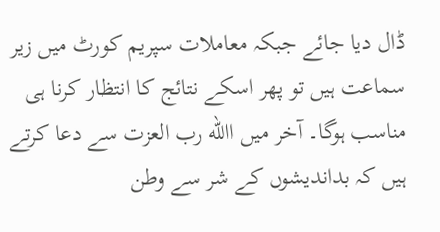ڈال دیا جائے جبکہ معاملات سپریم کورٹ میں زیر سماعت ہیں تو پھر اسکے نتائج کا انتظار کرنا ہی مناسب ہوگا۔ آخر میں االله رب العزت سے دعا کرتے ہیں کہ بداندیشوں کے شر سے وطن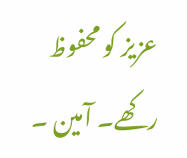عزیز کو محفوظ رکھے۔ آمین ۔